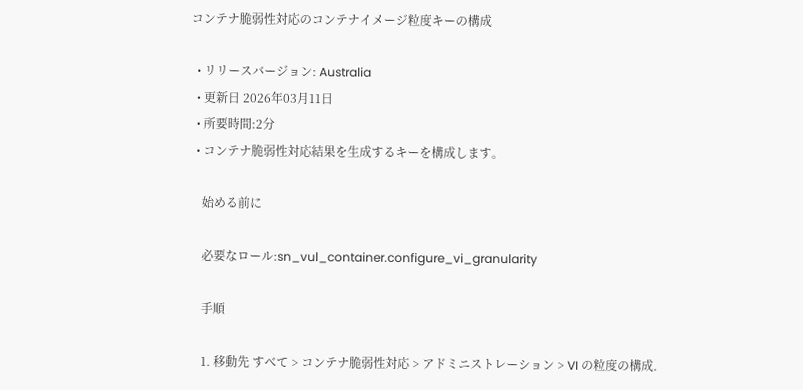コンテナ脆弱性対応のコンテナイメージ粒度キーの構成

  • リリースバージョン: Australia
  • 更新日 2026年03月11日
  • 所要時間:2分
  • コンテナ脆弱性対応結果を生成するキーを構成します。

    始める前に

    必要なロール:sn_vul_container.configure_vi_granularity

    手順

    1. 移動先 すべて > コンテナ脆弱性対応 > アドミニストレーション > VI の粒度の構成.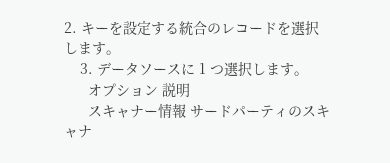2. キーを設定する統合のレコードを選択します。
    3. データソースに 1 つ選択します。
      オプション 説明
      スキャナー情報 サードパーティのスキャナ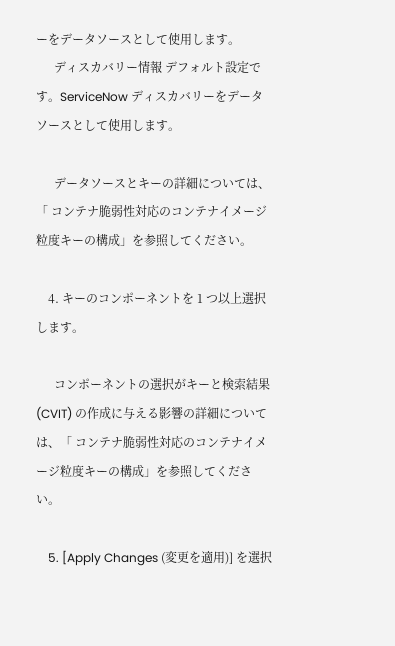ーをデータソースとして使用します。
      ディスカバリー情報 デフォルト設定です。ServiceNow ディスカバリーをデータソースとして使用します。

      データソースとキーの詳細については、「 コンテナ脆弱性対応のコンテナイメージ粒度キーの構成」を参照してください。

    4. キーのコンポーネントを 1 つ以上選択します。

      コンポーネントの選択がキーと検索結果 (CVIT) の作成に与える影響の詳細については、「 コンテナ脆弱性対応のコンテナイメージ粒度キーの構成」を参照してください。

    5. [Apply Changes (変更を適用)] を選択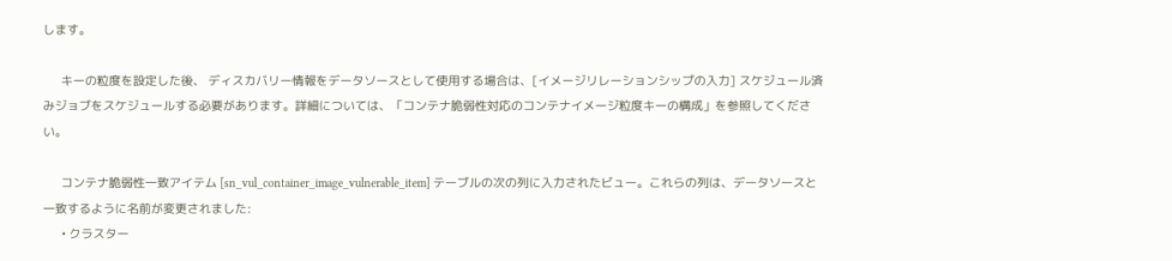します。

      キーの粒度を設定した後、 ディスカバリー情報をデータソースとして使用する場合は、[イメージリレーションシップの入力] スケジュール済みジョブをスケジュールする必要があります。詳細については、「コンテナ脆弱性対応のコンテナイメージ粒度キーの構成」を参照してください。

      コンテナ脆弱性一致アイテム [sn_vul_container_image_vulnerable_item] テーブルの次の列に入力されたビュー。これらの列は、データソースと一致するように名前が変更されました:
      • クラスター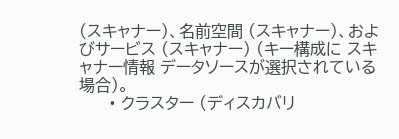(スキャナー)、名前空間 (スキャナー)、およびサービス (スキャナー) (キー構成に スキャナー情報 データソースが選択されている場合)。
      • クラスター (ディスカバリ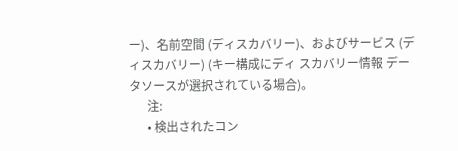ー)、名前空間 (ディスカバリー)、およびサービス (ディスカバリー) (キー構成にディ スカバリー情報 データソースが選択されている場合)。
      注:
      • 検出されたコン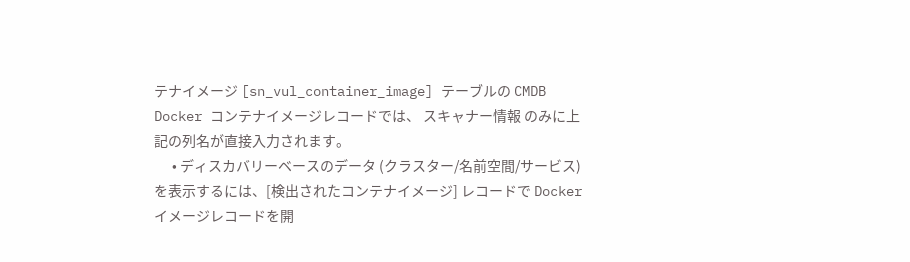テナイメージ [sn_vul_container_image] テーブルの CMDB Docker コンテナイメージレコードでは、 スキャナー情報 のみに上記の列名が直接入力されます。
      • ディスカバリーベースのデータ (クラスター/名前空間/サービス) を表示するには、[検出されたコンテナイメージ] レコードで Docker イメージレコードを開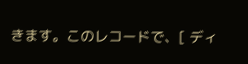きます。このレコードで、[ ディ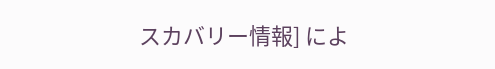スカバリー情報] によ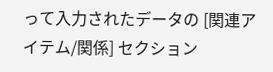って入力されたデータの [関連アイテム/関係] セクション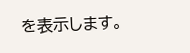を表示します。